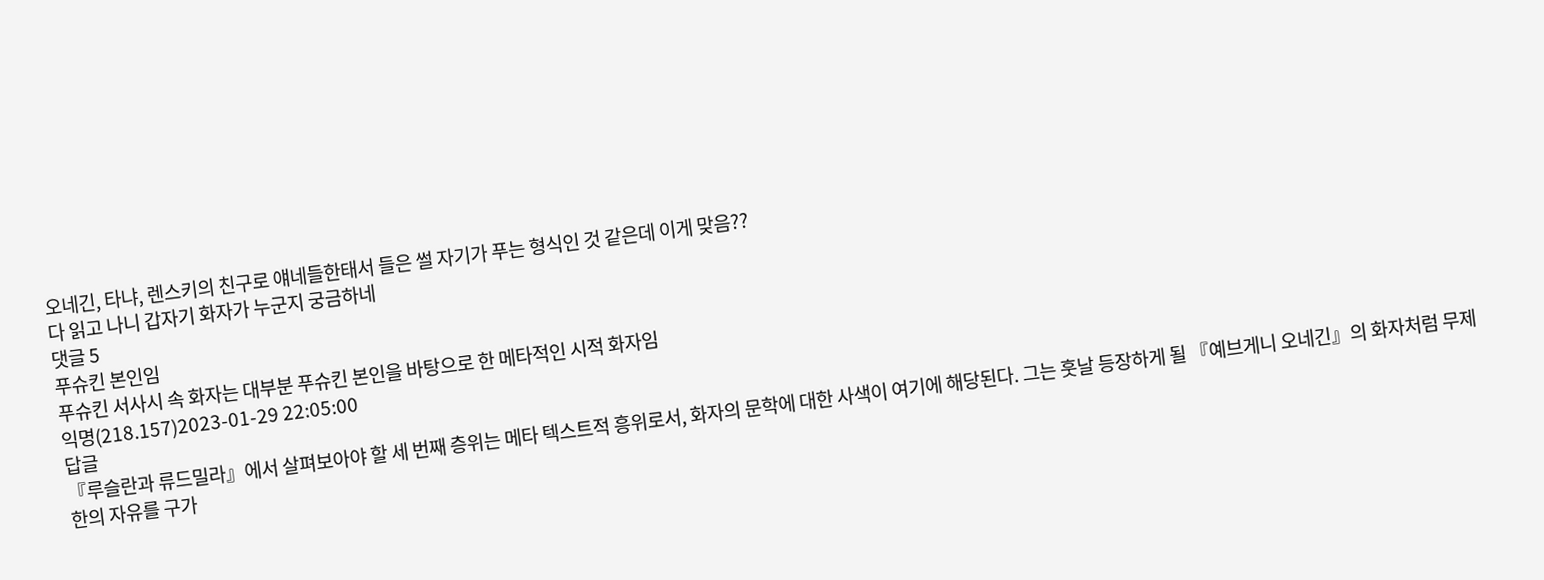오네긴, 타냐, 렌스키의 친구로 얘네들한태서 들은 썰 자기가 푸는 형식인 것 같은데 이게 맞음??
다 읽고 나니 갑자기 화자가 누군지 궁금하네
댓글 5
푸슈킨 본인임
푸슈킨 서사시 속 화자는 대부분 푸슈킨 본인을 바탕으로 한 메타적인 시적 화자임
익명(218.157)2023-01-29 22:05:00
답글
『루슬란과 류드밀라』에서 살펴보아야 할 세 번째 층위는 메타 텍스트적 흥위로서, 화자의 문학에 대한 사색이 여기에 해당된다. 그는 훗날 등장하게 될 『예브게니 오네긴』의 화자처럼 무제한의 자유를 구가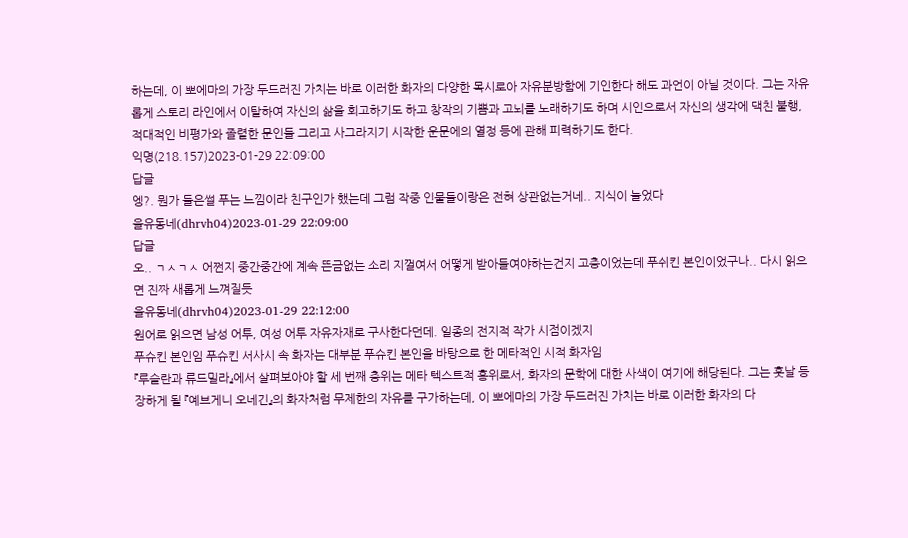하는데, 이 뽀에마의 가장 두드러진 가치는 바로 이러한 화자의 다양한 목시로아 자유분방함에 기인한다 해도 과언이 아닐 것이다. 그는 자유롭게 스토리 라인에서 이탈하여 자신의 삶을 회고하기도 하고 창작의 기쁨과 고뇌를 노래하기도 하며 시인으로서 자신의 생각에 댁친 불행, 적대적인 비평가와 졸렬한 문인들 그리고 사그라지기 시작한 운문에의 열정 등에 관해 피력하기도 한다.
익명(218.157)2023-01-29 22:09:00
답글
엥?. 뭔가 들은썰 푸는 느낌이라 친구인가 했는데 그럼 작중 인물들이랑은 전혀 상관없는거네.. 지식이 늘었다
을유동네(dhrvh04)2023-01-29 22:09:00
답글
오.. ㄱㅅㄱㅅ 어쩐지 중간중간에 계속 뜬금없는 소리 지껄여서 어떻게 받아들여야하는건지 고충이었는데 푸쉬킨 본인이었구나.. 다시 읽으면 진짜 새롭게 느껴질듯
을유동네(dhrvh04)2023-01-29 22:12:00
원어로 읽으면 남성 어투, 여성 어투 자유자재로 구사한다던데. 일종의 전지적 작가 시점이겠지
푸슈킨 본인임 푸슈킨 서사시 속 화자는 대부분 푸슈킨 본인을 바탕으로 한 메타적인 시적 화자임
『루슬란과 류드밀라』에서 살펴보아야 할 세 번째 층위는 메타 텍스트적 흥위로서, 화자의 문학에 대한 사색이 여기에 해당된다. 그는 훗날 등장하게 될 『예브게니 오네긴』의 화자처럼 무제한의 자유를 구가하는데, 이 뽀에마의 가장 두드러진 가치는 바로 이러한 화자의 다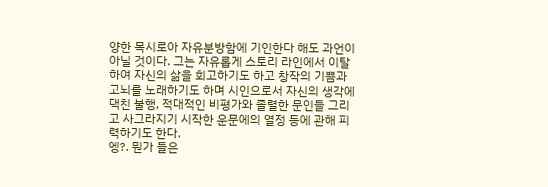양한 목시로아 자유분방함에 기인한다 해도 과언이 아닐 것이다. 그는 자유롭게 스토리 라인에서 이탈하여 자신의 삶을 회고하기도 하고 창작의 기쁨과 고뇌를 노래하기도 하며 시인으로서 자신의 생각에 댁친 불행, 적대적인 비평가와 졸렬한 문인들 그리고 사그라지기 시작한 운문에의 열정 등에 관해 피력하기도 한다.
엥?. 뭔가 들은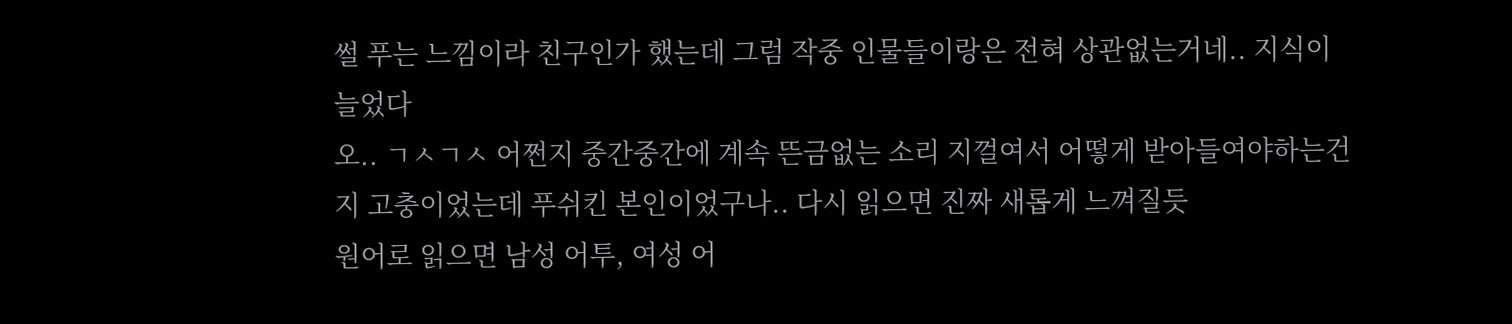썰 푸는 느낌이라 친구인가 했는데 그럼 작중 인물들이랑은 전혀 상관없는거네.. 지식이 늘었다
오.. ㄱㅅㄱㅅ 어쩐지 중간중간에 계속 뜬금없는 소리 지껄여서 어떻게 받아들여야하는건지 고충이었는데 푸쉬킨 본인이었구나.. 다시 읽으면 진짜 새롭게 느껴질듯
원어로 읽으면 남성 어투, 여성 어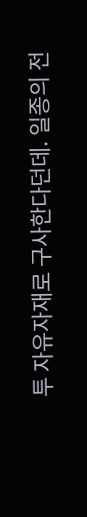투 자유자재로 구사한다던데. 일종의 전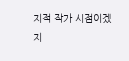지적 작가 시점이겠지